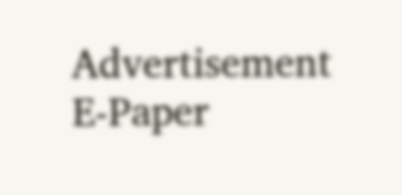Advertisement
E-Paper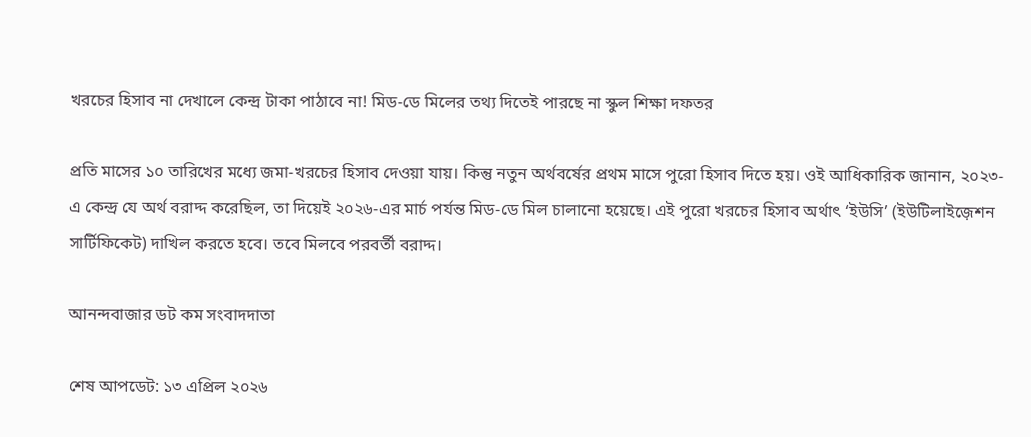খরচের হিসাব না দেখালে কেন্দ্র টাকা পাঠাবে না! মিড-ডে মিলের তথ্য দিতেই পারছে না স্কুল শিক্ষা দফতর

প্রতি মাসের ১০ তারিখের মধ্যে জমা-খরচের হিসাব দেওয়া যায়। কিন্তু নতুন অর্থবর্ষের প্রথম মাসে পুরো হিসাব দিতে হয়। ওই আধিকারিক জানান, ২০২৩-এ কেন্দ্র যে অর্থ বরাদ্দ করেছিল, তা দিয়েই ২০২৬-এর মার্চ পর্যন্ত মিড-ডে মিল চালানো হয়েছে। এই পুরো খরচের হিসাব অর্থাৎ ‘ইউসি’ (ইউটিলাইজ়েশন সার্টিফিকেট) দাখিল করতে হবে। তবে মিলবে পরবর্তী বরাদ্দ।

আনন্দবাজার ডট কম সংবাদদাতা

শেষ আপডেট: ১৩ এপ্রিল ২০২৬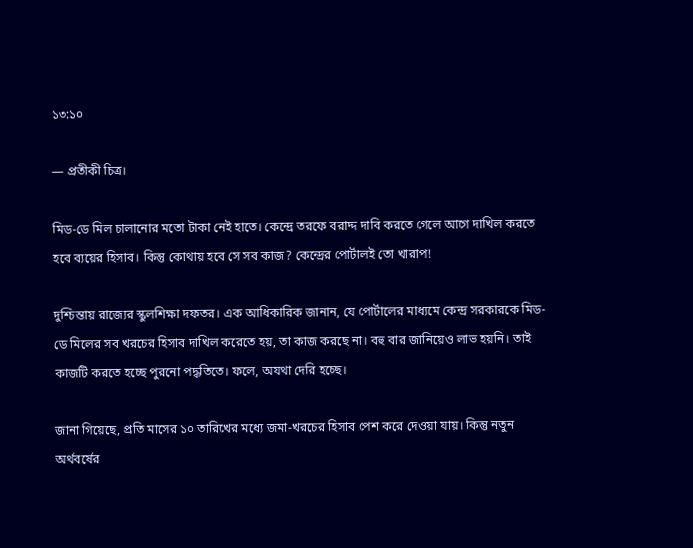১৩:১০

— প্রতীকী চিত্র।

মিড-ডে মিল চালানোর মতো টাকা নেই হাতে। কেন্দ্রে তরফে বরাদ্দ দাবি করতে গেলে আগে দাখিল করতে হবে ব্যয়ের হিসাব। কিন্তু কোথায় হবে সে সব কাজ? কেন্দ্রের পোর্টালই তো খারাপ!

দুশ্চিন্তায় রাজ্যের স্কুলশিক্ষা দফতর। এক আধিকারিক জানান, যে পোর্টালের মাধ্যমে কেন্দ্র সরকারকে মিড-ডে মিলের সব খরচের হিসাব দাখিল করেতে হয়, তা কাজ করছে না। বহু বার জানিয়েও লাভ হয়নি। তাই কাজটি করতে হচ্ছে পুরনো পদ্ধতিতে। ফলে, অযথা দেরি হচ্ছে।

জানা গিয়েছে, প্রতি মাসের ১০ তারিখের মধ্যে জমা-খরচের হিসাব পেশ করে দেওয়া যায়। কিন্তু নতুন অর্থবর্ষের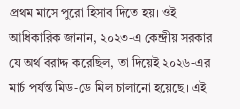প্রথম মাসে পুরো হিসাব দিতে হয়। ওই আধিকারিক জানান, ২০২৩-এ কেন্দ্রীয় সরকার যে অর্থ বরাদ্দ করেছিল, তা দিয়েই ২০২৬-এর মার্চ পর্যন্ত মিড-ডে মিল চালানো হয়েছে। এই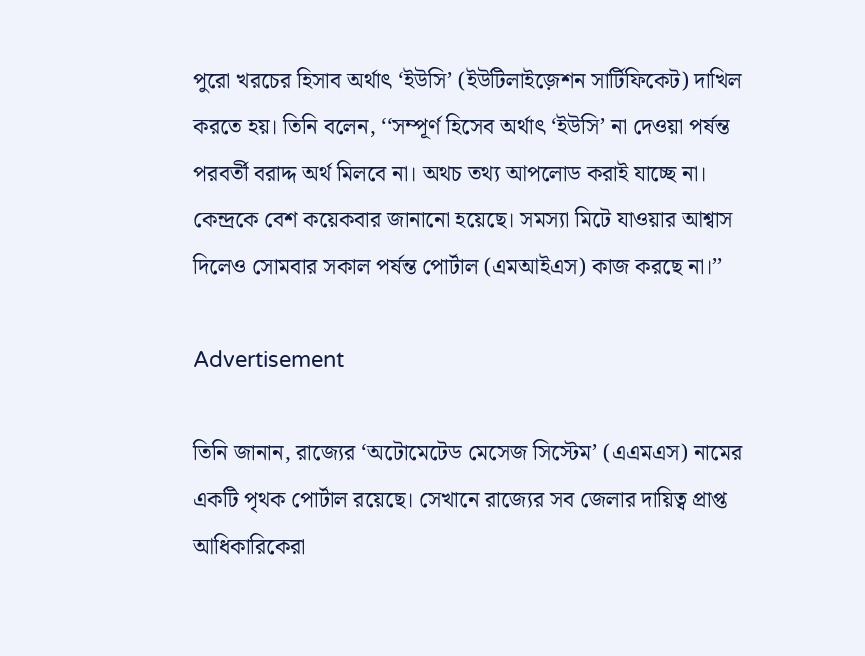পুরো খরচের হিসাব অর্থাৎ ‘ইউসি’ (ইউটিলাইজ়েশন সার্টিফিকেট) দাখিল করতে হয়। তিনি বলেন, ‘‘সম্পূর্ণ হিসেব অর্থাৎ ‘ইউসি’ না দেওয়া পর্ষন্ত পরবর্তী বরাদ্দ অর্থ মিলবে না। অথচ তথ্য আপলোড করাই যাচ্ছে না। কেন্দ্রকে বেশ কয়েকবার জানানো হয়েছে। সমস্যা মিটে যাওয়ার আশ্বাস দিলেও সোমবার সকাল পর্ষন্ত পোর্টাল (এমআইএস) কাজ করছে না।’’

Advertisement

তিনি জানান, রাজ্যের ‘অটোমেটেড মেসেজ সিস্টেম’ (এএমএস) নামের একটি পৃথক পোর্টাল রয়েছে। সেখানে রাজ্যের সব জেলার দায়িত্ব প্রাপ্ত আধিকারিকেরা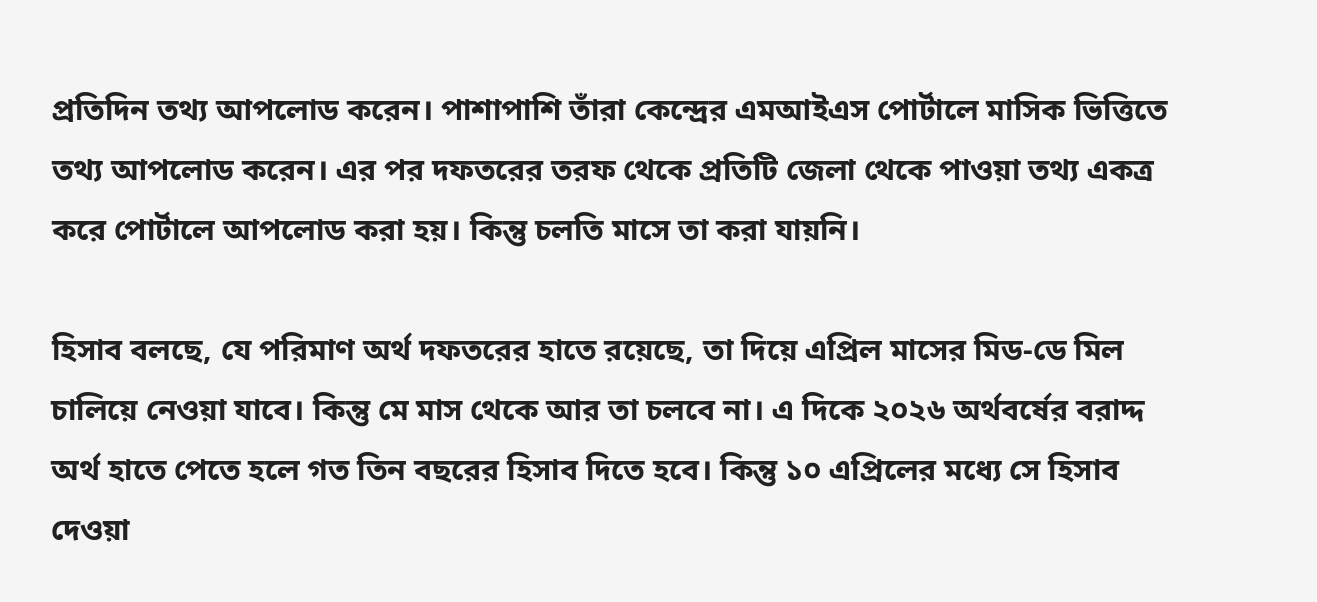প্রতিদিন তথ্য আপলোড করেন। পাশাপাশি তাঁরা কেন্দ্রের এমআইএস পোর্টালে মাসিক ভিত্তিতে তথ্য আপলোড করেন। এর পর দফতরের তরফ থেকে প্রতিটি জেলা থেকে পাওয়া তথ্য একত্র করে পোর্টালে আপলোড করা হয়। কিন্তু চলতি মাসে তা করা যায়নি।

হিসাব বলছে, যে পরিমাণ অর্থ দফতরের হাতে রয়েছে, তা দিয়ে এপ্রিল মাসের মিড-ডে মিল চালিয়ে নেওয়া যাবে। কিন্তু মে মাস থেকে আর তা চলবে না। এ দিকে ২০২৬ অর্থবর্ষের বরাদ্দ অর্থ হাতে পেতে হলে গত তিন বছরের হিসাব দিতে হবে। কিন্তু ১০ এপ্রিলের মধ্যে সে হিসাব দেওয়া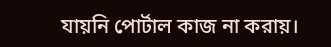যায়নি পোর্টাল কাজ না করায়।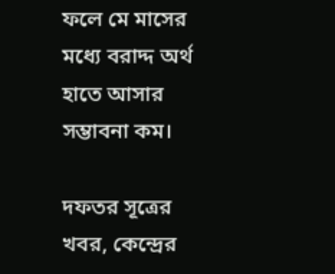ফলে মে মাসের মধ্যে বরাদ্দ অর্থ হাতে আসার সম্ভাবনা কম।

দফতর সূত্রের খবর, কেন্দ্রের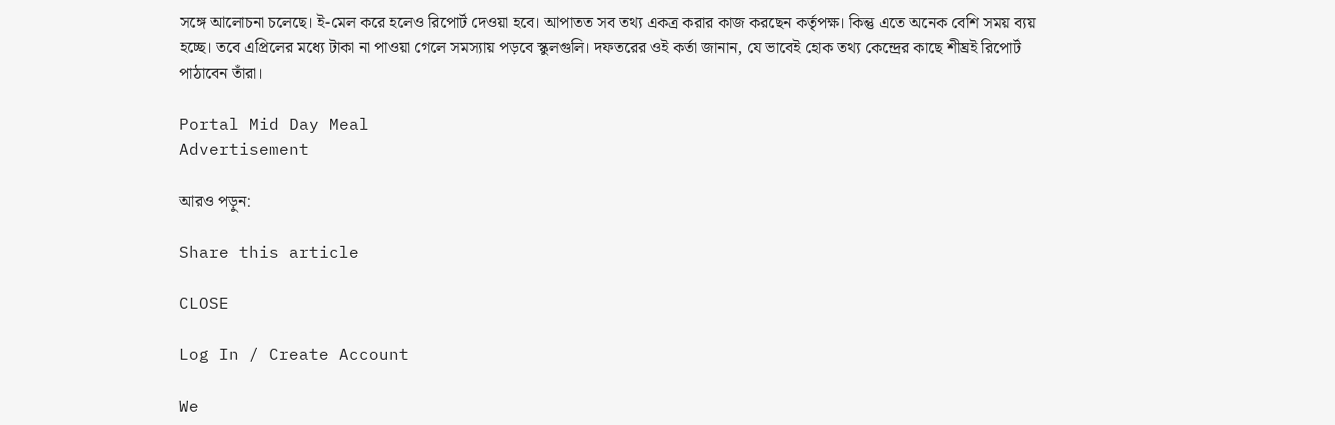সঙ্গে আলোচনা চলেছে। ই-মেল করে হলেও রিপোর্ট দেওয়া হবে। আপাতত সব তথ্য একত্র করার কাজ করছেন কর্তৃপক্ষ। কিন্তু এতে অনেক বেশি সময় ব্যয় হচ্ছে। তবে এপ্রিলের মধ্যে টাকা না পাওয়া গেলে সমস্যায় পড়বে স্কুলগুলি। দফতরের ওই কর্তা জানান, যে ভাবেই হোক তথ্য কেন্দ্রের কাছে শীঘ্রই রিপোর্ট পাঠাবেন তাঁরা।

Portal Mid Day Meal
Advertisement

আরও পড়ুন:

Share this article

CLOSE

Log In / Create Account

We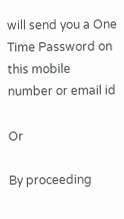will send you a One Time Password on this mobile number or email id

Or

By proceeding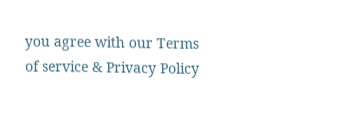you agree with our Terms of service & Privacy Policy